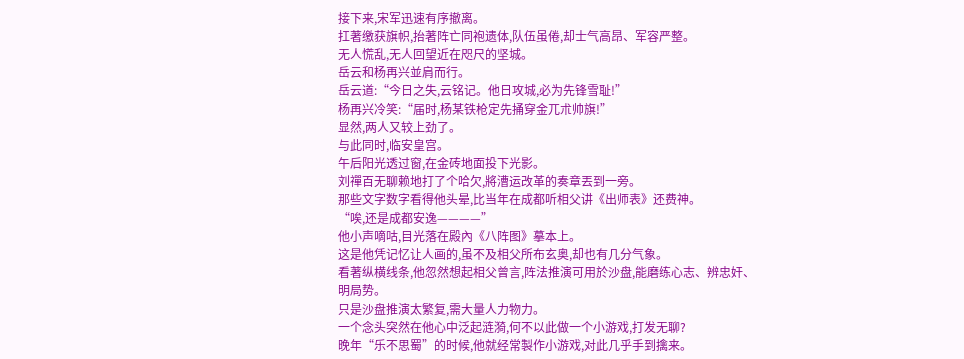接下来,宋军迅速有序撤离。
扛著缴获旗帜,抬著阵亡同袍遗体,队伍虽倦,却士气高昂、军容严整。
无人慌乱,无人回望近在咫尺的坚城。
岳云和杨再兴並肩而行。
岳云道:“今日之失,云铭记。他日攻城,必为先锋雪耻!”
杨再兴冷笑:“届时,杨某铁枪定先捅穿金兀朮帅旗!”
显然,两人又较上劲了。
与此同时,临安皇宫。
午后阳光透过窗,在金砖地面投下光影。
刘禪百无聊赖地打了个哈欠,將漕运改革的奏章丟到一旁。
那些文字数字看得他头晕,比当年在成都听相父讲《出师表》还费神。
“唉,还是成都安逸————”
他小声嘀咕,目光落在殿內《八阵图》摹本上。
这是他凭记忆让人画的,虽不及相父所布玄奥,却也有几分气象。
看著纵横线条,他忽然想起相父曾言,阵法推演可用於沙盘,能磨练心志、辨忠奸、
明局势。
只是沙盘推演太繁复,需大量人力物力。
一个念头突然在他心中泛起涟漪,何不以此做一个小游戏,打发无聊?
晚年“乐不思蜀”的时候,他就经常製作小游戏,对此几乎手到擒来。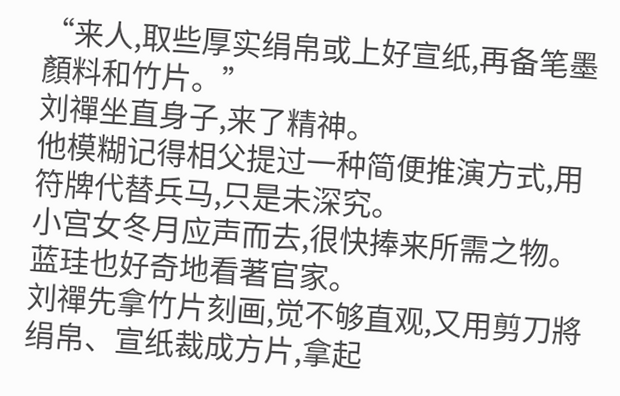“来人,取些厚实绢帛或上好宣纸,再备笔墨顏料和竹片。”
刘禪坐直身子,来了精神。
他模糊记得相父提过一种简便推演方式,用符牌代替兵马,只是未深究。
小宫女冬月应声而去,很快捧来所需之物。
蓝珪也好奇地看著官家。
刘禪先拿竹片刻画,觉不够直观,又用剪刀將绢帛、宣纸裁成方片,拿起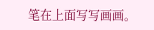笔在上面写写画画。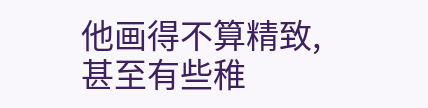他画得不算精致,甚至有些稚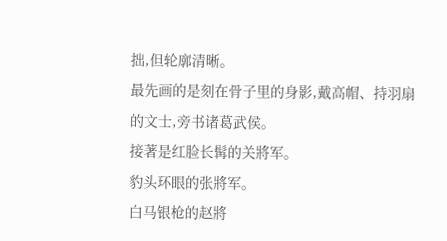拙,但轮廓清晰。
最先画的是刻在骨子里的身影,戴高帽、持羽扇的文士,旁书诸葛武侯。
接著是红脸长髯的关將军。
豹头环眼的张將军。
白马银枪的赵將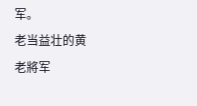军。
老当益壮的黄老將军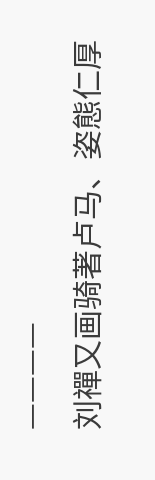————
刘禪又画骑著卢马、姿態仁厚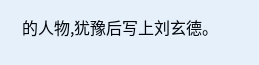的人物,犹豫后写上刘玄德。